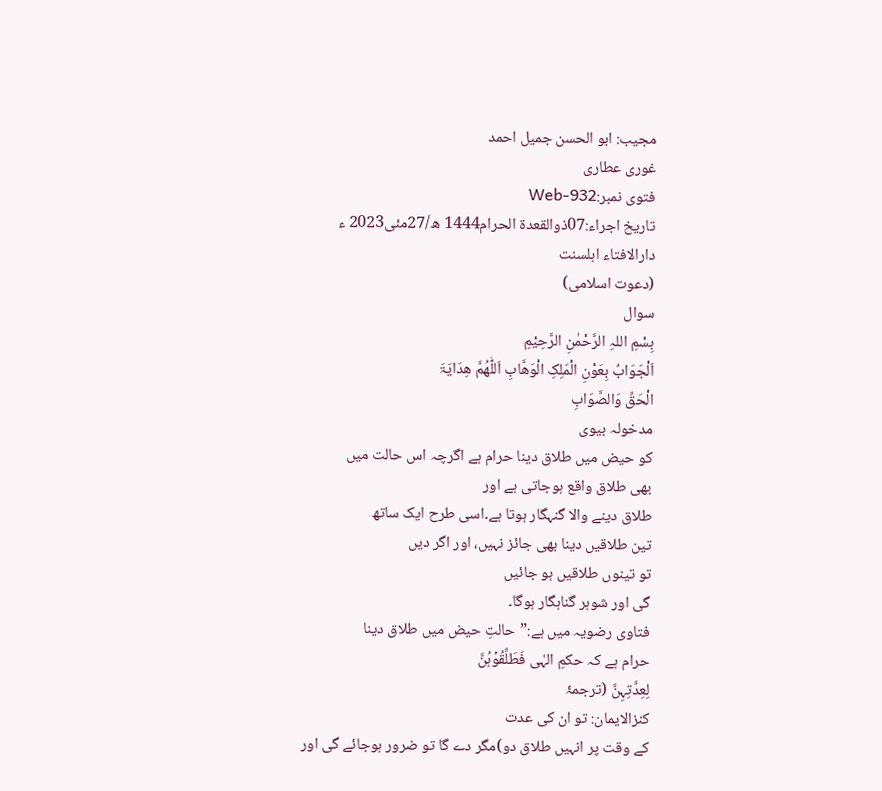مجیب: ابو الحسن جمیل احمد
غوری عطاری
فتوی نمبر:Web-932
تاریخ اجراء:07ذوالقعدۃ الحرام1444 ھ/27مئی2023 ء
دارالافتاء اہلسنت
(دعوت اسلامی)
سوال
بِسْمِ اللہِ الرَّحْمٰنِ الرَّحِیْمِ
اَلْجَوَابُ بِعَوْنِ الْمَلِکِ الْوَھَّابِ اَللّٰھُمَّ ھِدَایَۃَ
الْحَقِّ وَالصَّوَابِ
مدخولہ بیوی
کو حیض میں طلاق دینا حرام ہے اگرچہ اس حالت میں
بھی طلاق واقع ہوجاتی ہے اور
طلاق دینے والا گنہگار ہوتا ہے۔اسی طرح ایک ساتھ
تین طلاقیں دینا بھی جائز نہیں، اور اگر دیں
تو تینوں طلاقیں ہو جائیں
گی اور شوہر گناہگار ہوگا۔
فتاوی رضویہ میں ہے:”حالتِ حیض میں طلاق دینا
حرام ہے کہ حکمِ الہٰی فَطَلِّقُوۡہُنَّ
لِعِدَّتِہِنَّ (ترجمۂ
کنزالایمان: تو ان کی عدت
کے وقت پر انہیں طلاق دو)مگر دے گا تو ضرور ہوجائے گی اور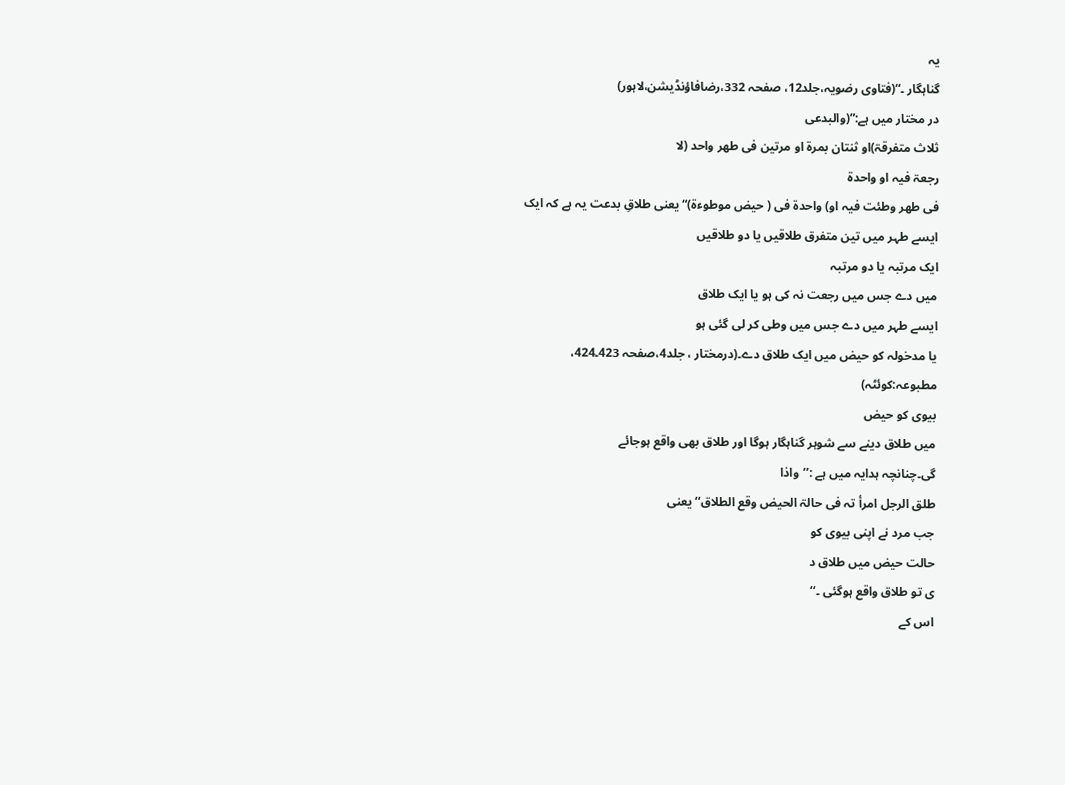یہ
گناہگار ۔“(فتاوی رضویہ،جلد12، صفحہ 332،رضافاؤنڈیشن،لاہور)
در مختار میں ہے:”(والبدعی
ثلاث متفرقۃ)او ثنتان بمرۃ او مرتین فی طھر واحد (لا
رجعۃ فیہ او واحدۃ
فی طھر وطئت فیہ او) واحدۃ فی ( حیض موطوءۃ)“یعنی طلاقِ بدعت یہ ہے کہ ایک
ایسے طہر میں تین متفرق طلاقیں یا دو طلاقیں
ایک مرتبہ یا دو مرتبہ
میں دے جس میں رجعت نہ کی ہو یا ایک طلاق
ایسے طہر میں دے جس میں وطی کر لی گئی ہو
یا مدخولہ کو حیض میں ایک طلاق دے۔(درمختار ، جلد4،صفحہ 423۔424،
مطبوعہ:کوئٹہ)
بیوی کو حیض
میں طلاق دینے سے شوہر گناہگار ہوگا اور طلاق بھی واقع ہوجائے
گی۔چنانچہ ہدایہ میں ہے :’’واذا
طلق الرجل امرأ تہ فی حالۃ الحیض وقع الطلاق‘‘یعنی
جب مرد نے اپنی بیوی کو
حالت حیض میں طلاق د
ی تو طلاق واقع ہوگئی ۔‘‘
اس کے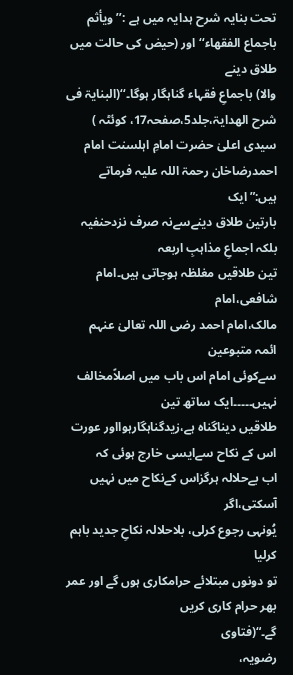تحت بنایہ شرح ہدایہ میں ہے :’’ویأثم
باجماع الفقھاء‘‘اور (حیض کی حالت میں طلاق دینے
والا) باجماعِ فقہاء گناہگار ہوگا۔‘‘(البنایۃ فی شرح الھدایۃ،جلد5،صفحہ17، کوئٹہ )
سیدی اعلیٰ حضرت امامِ اہلسنت امام
احمدرضاخان رحمۃ اللہ علیہ فرماتے ہیں:”ایک
بارتین طلاق دینےسےنہ صرف نزدحنفیہ بلکہ اجماعِ مذاہبِ اربعہ
تین طلاقیں مغلظہ ہوجاتی ہیں۔امام شافعی،امام
مالک،امام احمد رضی اللہ تعالیٰ عنہم ائمہ متبوعین
سےکوئی امام اس باب میں اصلاًمخالف
نہیں۔۔۔۔۔ایک ساتھ تین
طلاقیں دیناگناہ ہے،زیدگناہگارہوااور عورت اس کے نکاح سےایسی خارج ہوئی کہ
اب بےحلالہ ہرگزاس کےنکاح میں نہیں آسکتی،اگر
یُونہی رجوع کرلی، بلاحلالہ نکاحِ جدید باہم کرلیا
تو دونوں مبتلائے حرامکاری ہوں گے اور عمر بھر حرام کاری کریں
گے۔“(فتاوی
رضویہ،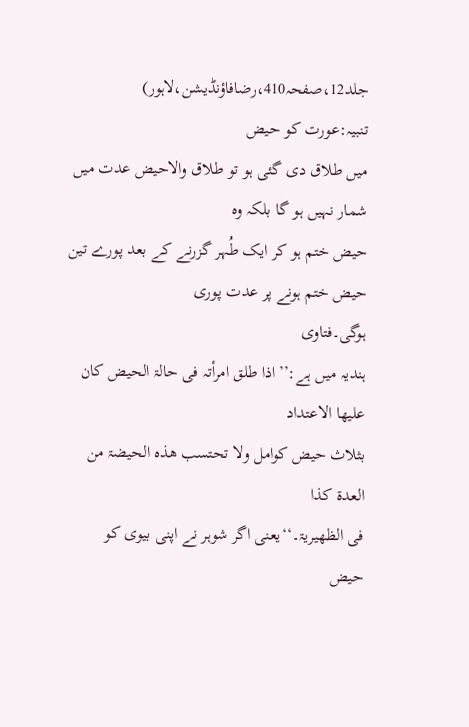جلد12،صفحہ410،رضافاؤنڈیشن،لاہور)
تنبیہ:عورت کو حیض
میں طلاق دی گئی ہو تو طلاق والاحیض عدت میں شمار نہیں ہو گا بلکہ وہ
حیض ختم ہو کر ایک طُہر گزرنے کے بعد پورے تین حیض ختم ہونے پر عدت پوری
ہوگی۔فتاوی
ہندیہ میں ہے:’’اذا طلق امرأتہ فی حالۃ الحیض کان علیھا الاعتداد
بثلاث حیض کوامل ولا تحتسب ھذہ الحیضۃ من العدۃ کذا
فی الظھیریۃ۔‘‘یعنی اگر شوہر نے اپنی بیوی کو
حیض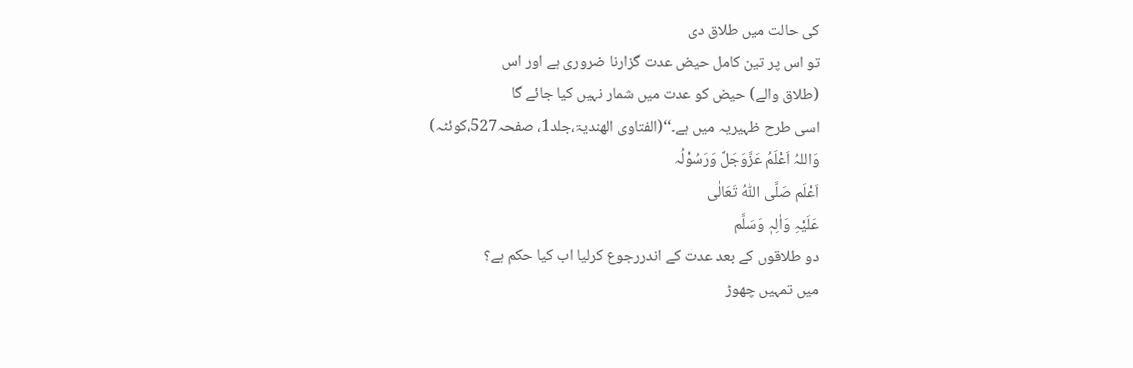کی حالت میں طلاق دی
تو اس پر تین کامل حیض عدت گزارنا ضروری ہے اور اس
(طلاق والے) حیض کو عدت میں شمار نہیں کیا جائے گا
اسی طرح ظہیریہ میں ہے۔‘‘(الفتاوی الھندیۃ،جلد1، صفحہ527،کوئٹہ)
وَاللہُ اَعْلَمُ عَزَّوَجَلَّ وَرَسُوْلُہ
اَعْلَم صَلَّی اللّٰہُ تَعَالٰی
عَلَیْہِ وَاٰلِہٖ وَسَلَّم
دو طلاقوں کے بعد عدت کے اندررجوع کرلیا اب کیا حکم ہے؟
میں تمہیں چھوڑ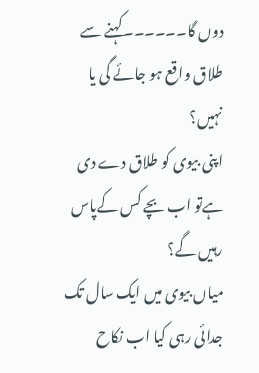دوں گا۔۔۔۔۔۔کہنے سے طلاق واقع ہو جائے گی یا نہیں؟
اپنی بیوی کو طلاق دے دی ہےتو اب بچے کس کےپاس رہیں گے؟
میاں بیوی میں ایک سال تک جدائی رہی کیا اب نکاح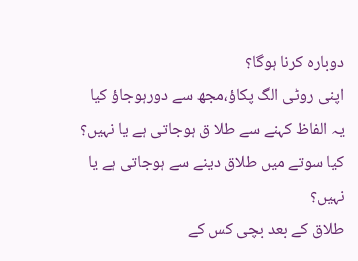دوبارہ کرنا ہوگا؟
اپنی روٹی الگ پکاؤ،مجھ سے دورہوجاؤ کیا یہ الفاظ کہنے سے طلا ق ہوجاتی ہے یا نہیں؟
کیا سوتے میں طلاق دینے سے ہوجاتی ہے یا نہیں؟
طلاق کے بعد بچی کس کے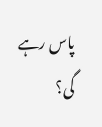پاس رہے گی؟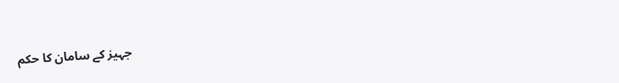جہیز کے سامان کا حکم